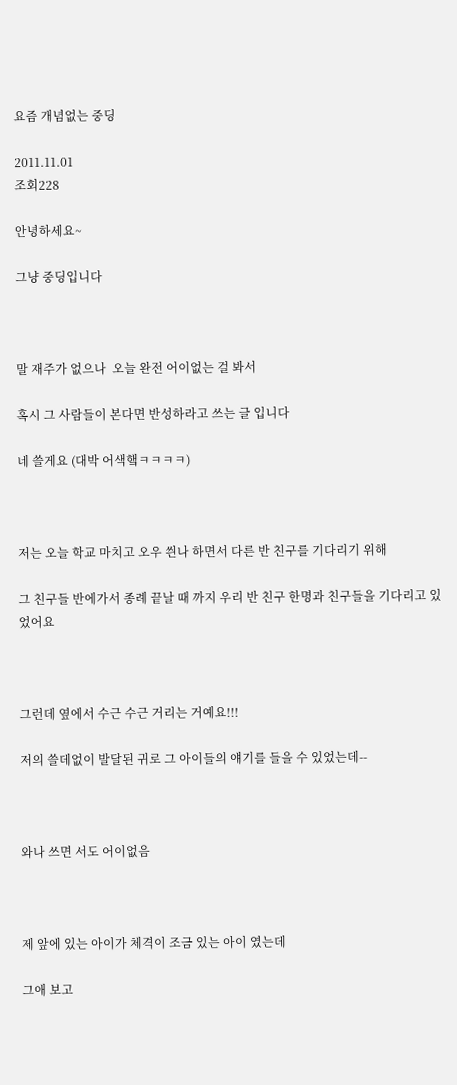요즘 개념없는 중딩

2011.11.01
조회228

안녕하세요~

그냥 중딩입니다



말 재주가 없으나  오늘 완전 어이없는 걸 봐서

혹시 그 사람들이 본다면 반성하라고 쓰는 글 입니다

네 쓸게요 (대박 어색햌ㅋㅋㅋㅋ)



저는 오늘 학교 마치고 오우 씐나 하면서 다른 반 친구를 기다리기 위해

그 친구들 반에가서 종례 끝날 때 까지 우리 반 친구 한명과 친구들을 기다리고 있었어요



그런데 옆에서 수근 수근 거리는 거예요!!!

저의 쓸데없이 발달된 귀로 그 아이들의 얘기를 들을 수 있었는데--



와나 쓰면 서도 어이없음



제 앞에 있는 아이가 체격이 조금 있는 아이 였는데

그애 보고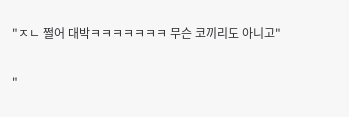"ㅈㄴ 쩔어 대박ㅋㅋㅋㅋㅋㅋㅋ 무슨 코끼리도 아니고"

"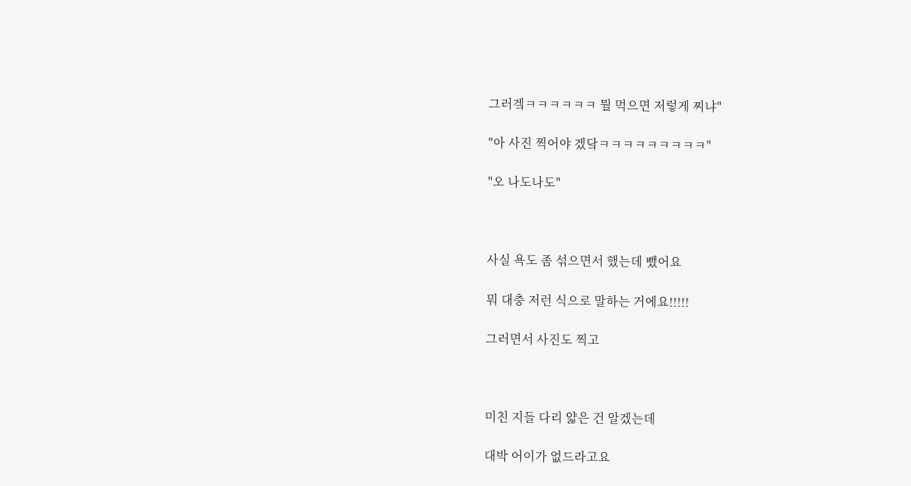그러겤ㅋㅋㅋㅋㅋㅋ 뭘 먹으면 저렇게 찌냐"

"아 사진 찍어야 겠닼ㅋㅋㅋㅋㅋㅋㅋㅋㅋ"

"오 나도나도"



사실 욕도 좀 섞으면서 했는데 뺐어요

뭐 대충 저런 식으로 말하는 거에요!!!!!

그러면서 사진도 찍고



미친 지들 다리 얇은 건 알겠는데

대박 어이가 없드라고요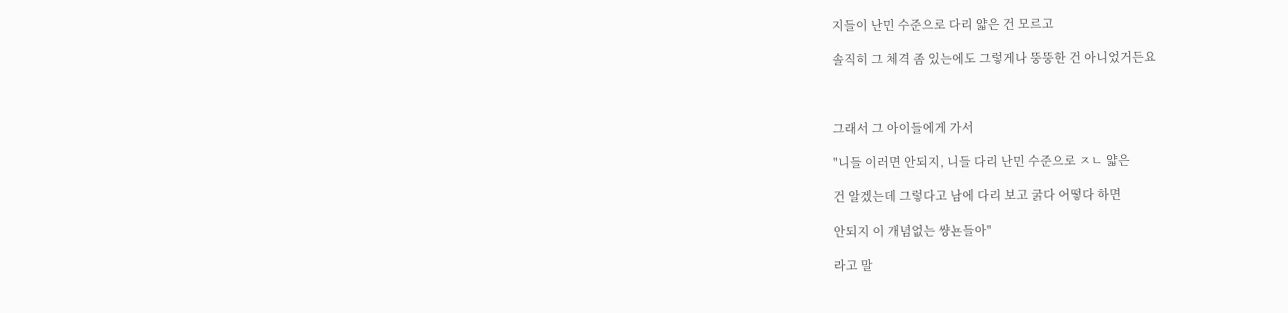지들이 난민 수준으로 다리 얇은 건 모르고

솔직히 그 체격 좀 있는에도 그렇게나 뚱뚱한 건 아니었거든요



그래서 그 아이들에게 가서

"니들 이러면 안되지, 니들 다리 난민 수준으로 ㅈㄴ 얇은

건 알겠는데 그렇다고 남에 다리 보고 굵다 어떻다 하면

안되지 이 개념없는 썅뇬들아"

라고 말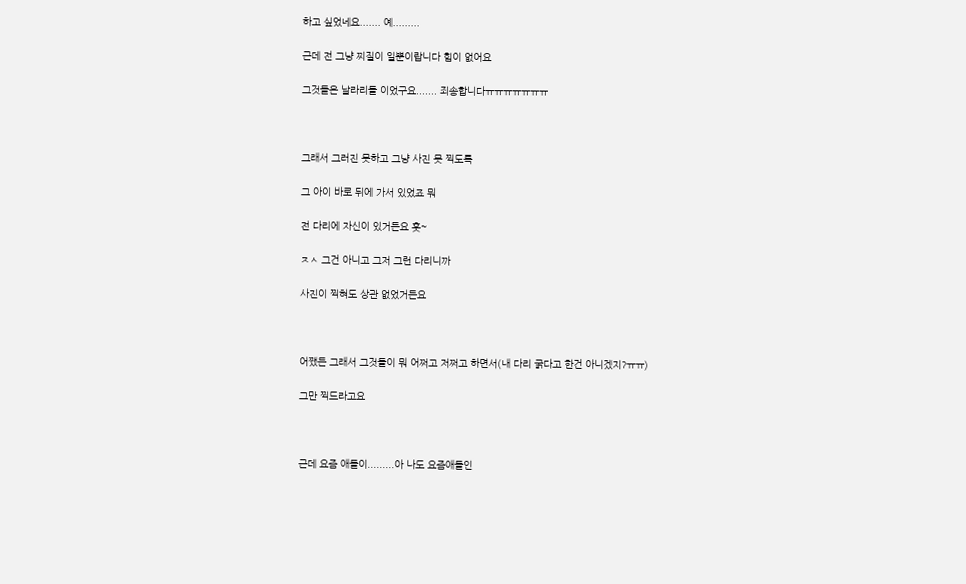하고 싶었네요....... 예.........

근데 전 그냥 찌질이 일뿐이랍니다 힘이 없어요

그것들은 날라리들 이었구요....... 죄송합니다ㅠㅠㅠㅠㅠㅠㅠ



그래서 그러진 못하고 그냥 사진 못 찍도록

그 아이 바로 뒤에 가서 있었죠 뭐

전 다리에 자신이 있거든요 훗~

ㅈㅅ 그건 아니고 그저 그런 다리니까

사진이 찍혀도 상관 없었거든요



어쨌든 그래서 그것들이 뭐 어쩌고 저쩌고 하면서(내 다리 굵다고 한건 아니겠지?ㅠㅠ)

그만 찍드라고요



근데 요즘 애들이.........아 나도 요즘애들인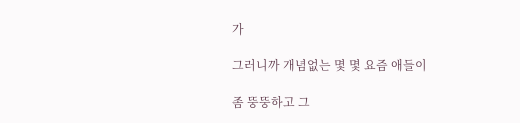가

그러니까 개념없는 몇 몇 요즘 애들이

좀 뚱뚱하고 그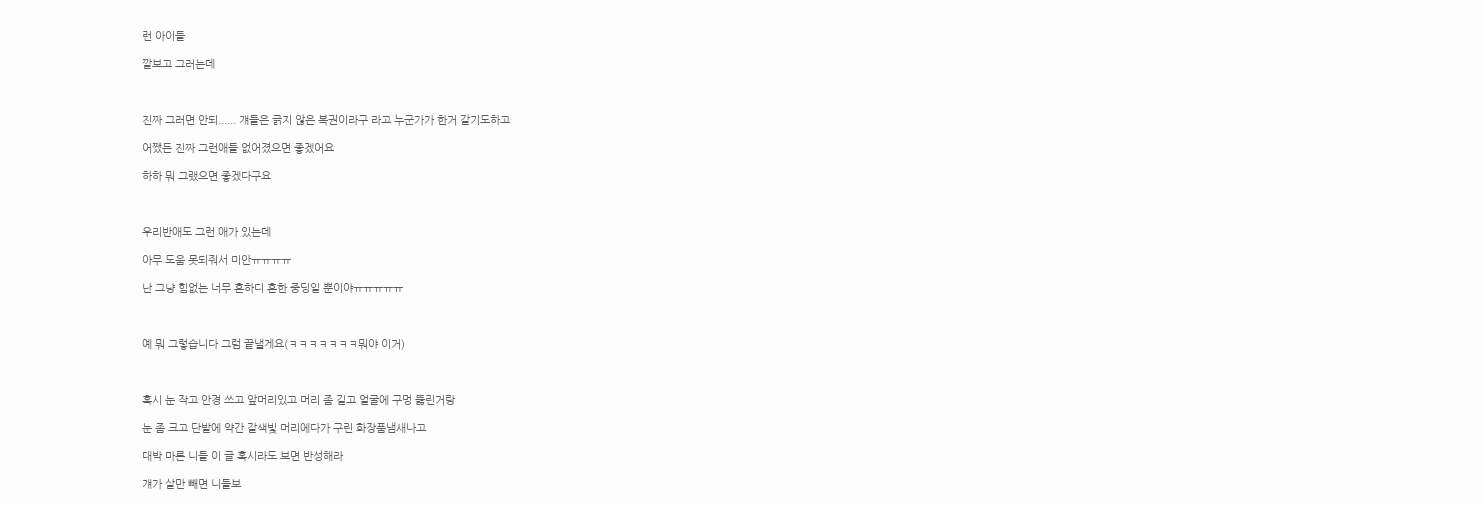런 아이들

깔보고 그러는데



진짜 그러면 안되...... 걔들은 긁지 않은 복권이라구 라고 누군가가 한거 같기도하고

어쨌든 진짜 그런애들 없어졌으면 좋겠어요

하하 뭐 그랬으면 좋겠다구요



우리반애도 그런 애가 있는데

아무 도움 못되줘서 미안ㅠㅠㅠㅠ

난 그냥 힘없는 너무 흔하디 흔한 중딩일 뿐이야ㅠㅠㅠㅠㅠ



예 뭐 그렇습니다 그럼 끝낼게요(ㅋㅋㅋㅋㅋㅋㅋ뭐야 이거)



혹시 눈 작고 안경 쓰고 앞머리있고 머리 좀 길고 얼굴에 구멍 뚫린거랑

눈 좀 크고 단발에 약간 갈색빛 머리에다가 구린 화장품냄새나고

대박 마른 니들 이 글 혹시라도 보면 반성해라

걔가 살만 빼면 니들보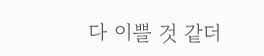다 이쁠 것 같더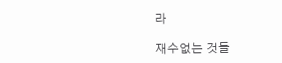라

재수없는 것들